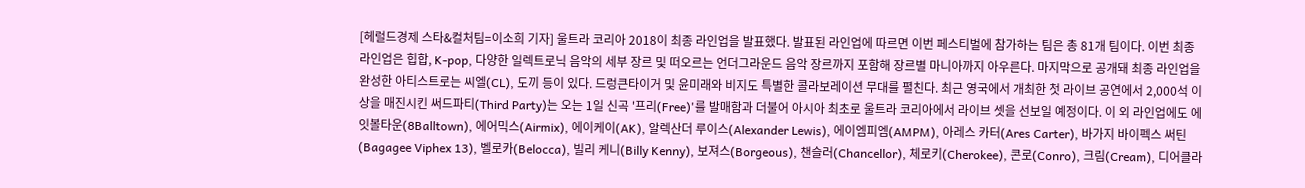[헤럴드경제 스타&컬처팀=이소희 기자] 울트라 코리아 2018이 최종 라인업을 발표했다. 발표된 라인업에 따르면 이번 페스티벌에 참가하는 팀은 총 81개 팀이다. 이번 최종 라인업은 힙합, K-pop, 다양한 일렉트로닉 음악의 세부 장르 및 떠오르는 언더그라운드 음악 장르까지 포함해 장르별 마니아까지 아우른다. 마지막으로 공개돼 최종 라인업을 완성한 아티스트로는 씨엘(CL), 도끼 등이 있다. 드렁큰타이거 및 윤미래와 비지도 특별한 콜라보레이션 무대를 펼친다. 최근 영국에서 개최한 첫 라이브 공연에서 2,000석 이상을 매진시킨 써드파티(Third Party)는 오는 1일 신곡 '프리(Free)'를 발매함과 더불어 아시아 최초로 울트라 코리아에서 라이브 셋을 선보일 예정이다. 이 외 라인업에도 에잇볼타운(8Balltown), 에어믹스(Airmix), 에이케이(AK), 알렉산더 루이스(Alexander Lewis), 에이엠피엠(AMPM), 아레스 카터(Ares Carter), 바가지 바이펙스 써틴(Bagagee Viphex 13), 벨로카(Belocca), 빌리 케니(Billy Kenny), 보져스(Borgeous), 챈슬러(Chancellor), 체로키(Cherokee), 콘로(Conro), 크림(Cream), 디어클라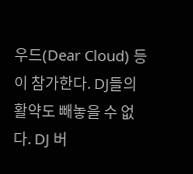우드(Dear Cloud) 등이 참가한다. DJ들의 활약도 빼놓을 수 없다. DJ 버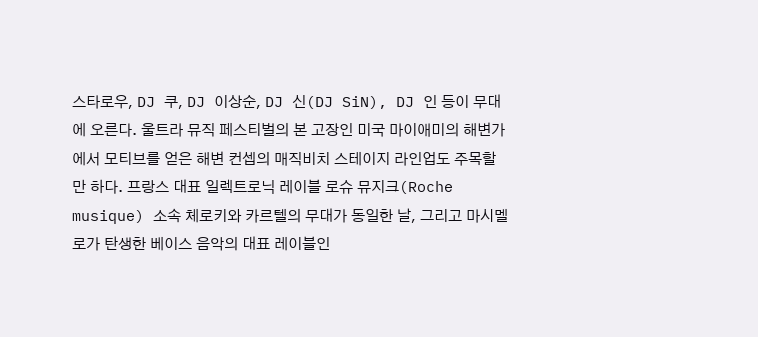스타로우, DJ 쿠, DJ 이상순, DJ 신(DJ SiN), DJ 인 등이 무대에 오른다. 울트라 뮤직 페스티벌의 본 고장인 미국 마이애미의 해변가에서 모티브를 얻은 해변 컨셉의 매직비치 스테이지 라인업도 주목할 만 하다. 프랑스 대표 일렉트로닉 레이블 로슈 뮤지크(Roche musique) 소속 체로키와 카르텔의 무대가 동일한 날, 그리고 마시멜로가 탄생한 베이스 음악의 대표 레이블인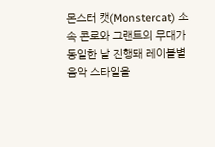몬스터 캣(Monstercat) 소속 콘로와 그랜트의 무대가 동일한 날 진행돼 레이블별 음악 스타일을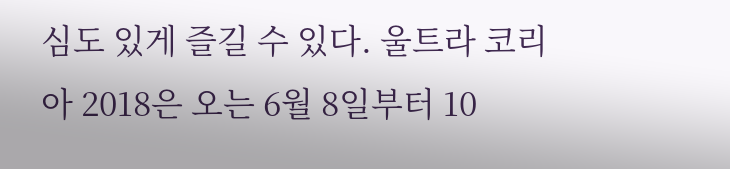심도 있게 즐길 수 있다. 울트라 코리아 2018은 오는 6월 8일부터 10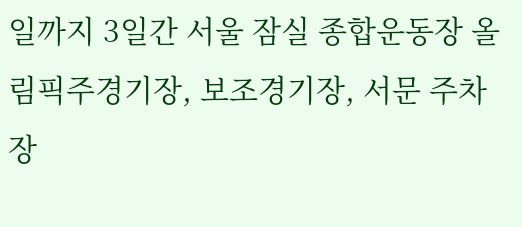일까지 3일간 서울 잠실 종합운동장 올림픽주경기장, 보조경기장, 서문 주차장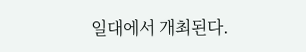일대에서 개최된다.